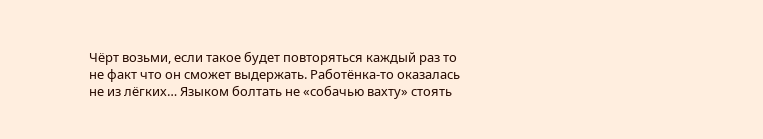Чёрт возьми, если такое будет повторяться каждый раз то не факт что он сможет выдержать. Работёнка-то оказалась не из лёгких… Языком болтать не «собачью вахту» стоять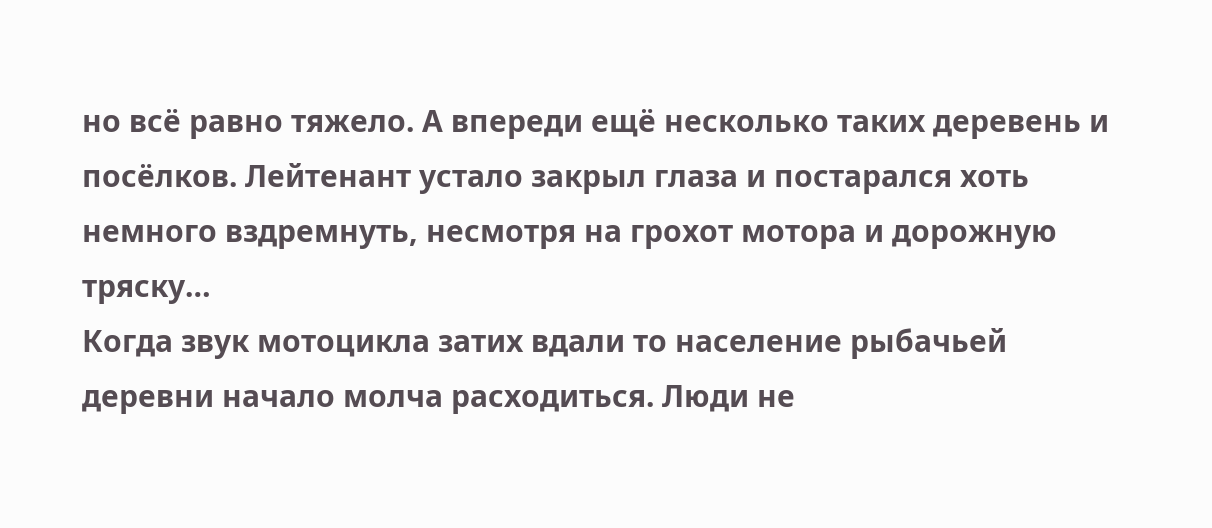но всё равно тяжело. А впереди ещё несколько таких деревень и посёлков. Лейтенант устало закрыл глаза и постарался хоть немного вздремнуть, несмотря на грохот мотора и дорожную тряску…
Когда звук мотоцикла затих вдали то население рыбачьей деревни начало молча расходиться. Люди не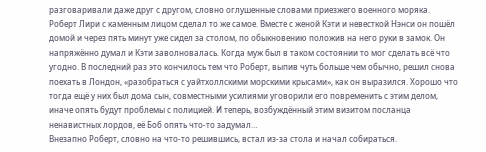разговаривали даже друг с другом, словно оглушенные словами приезжего военного моряка. Роберт Лири с каменным лицом сделал то же самое. Вместе с женой Кэти и невесткой Нэнси он пошёл домой и через пять минут уже сидел за столом, по обыкновению положив на него руки в замок. Он напряжённо думал и Кэти заволновалась. Когда муж был в таком состоянии то мог сделать всё что угодно. В последний раз это кончилось тем что Роберт, выпив чуть больше чем обычно, решил снова поехать в Лондон, «разобраться с уайтхоллскими морскими крысами», как он выразился. Хорошо что тогда ещё у них был дома сын, совместными усилиями уговорили его повременить с этим делом, иначе опять будут проблемы с полицией. И теперь, возбуждённый этим визитом посланца ненавистных лордов, её Боб опять что-то задумал…
Внезапно Роберт, словно на что-то решившись, встал из-за стола и начал собираться.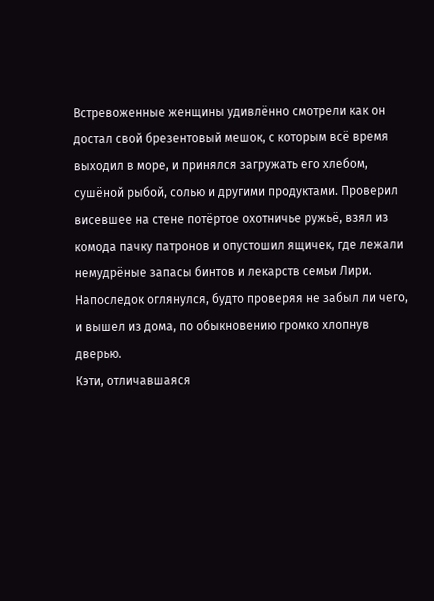Встревоженные женщины удивлённо смотрели как он достал свой брезентовый мешок, с которым всё время выходил в море, и принялся загружать его хлебом, сушёной рыбой, солью и другими продуктами. Проверил висевшее на стене потёртое охотничье ружьё, взял из комода пачку патронов и опустошил ящичек, где лежали немудрёные запасы бинтов и лекарств семьи Лири. Напоследок оглянулся, будто проверяя не забыл ли чего, и вышел из дома, по обыкновению громко хлопнув дверью.
Кэти, отличавшаяся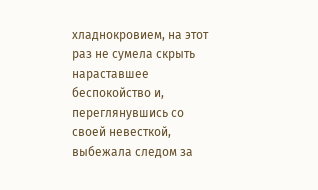хладнокровием, на этот раз не сумела скрыть нараставшее беспокойство и, переглянувшись со своей невесткой, выбежала следом за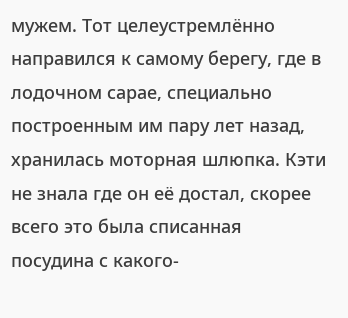мужем. Тот целеустремлённо направился к самому берегу, где в лодочном сарае, специально построенным им пару лет назад, хранилась моторная шлюпка. Кэти не знала где он её достал, скорее всего это была списанная посудина с какого-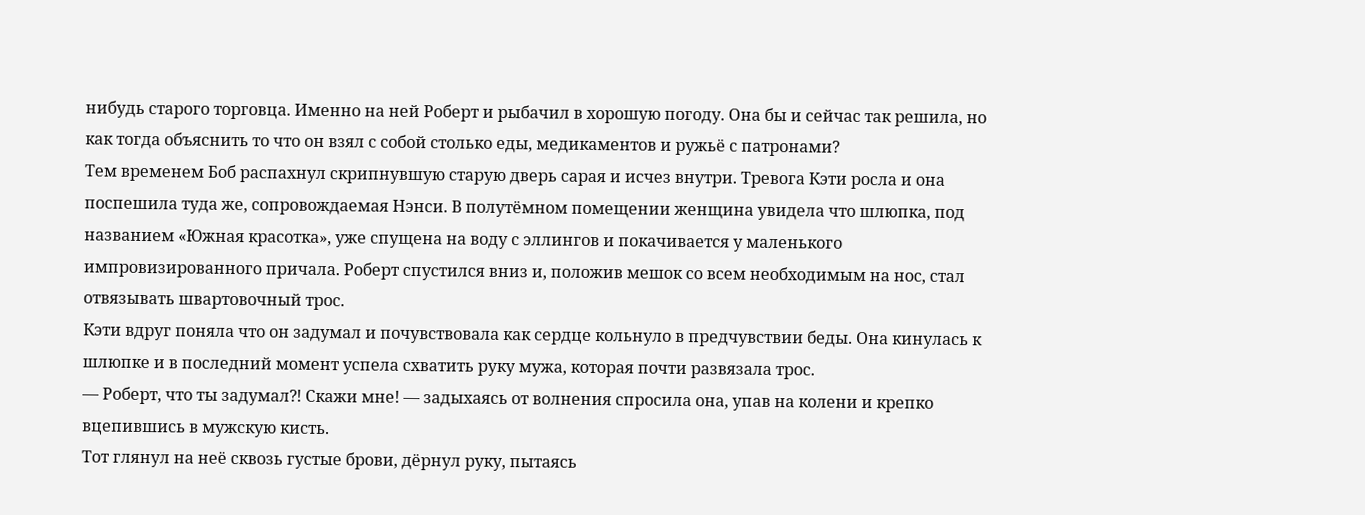нибудь старого торговца. Именно на ней Роберт и рыбачил в хорошую погоду. Она бы и сейчас так решила, но как тогда объяснить то что он взял с собой столько еды, медикаментов и ружьё с патронами?
Тем временем Боб распахнул скрипнувшую старую дверь сарая и исчез внутри. Тревога Кэти росла и она поспешила туда же, сопровождаемая Нэнси. В полутёмном помещении женщина увидела что шлюпка, под названием «Южная красотка», уже спущена на воду с эллингов и покачивается у маленького импровизированного причала. Роберт спустился вниз и, положив мешок со всем необходимым на нос, стал отвязывать швартовочный трос.
Кэти вдруг поняла что он задумал и почувствовала как сердце кольнуло в предчувствии беды. Она кинулась к шлюпке и в последний момент успела схватить руку мужа, которая почти развязала трос.
— Роберт, что ты задумал⁈ Скажи мне! — задыхаясь от волнения спросила она, упав на колени и крепко вцепившись в мужскую кисть.
Тот глянул на неё сквозь густые брови, дёрнул руку, пытаясь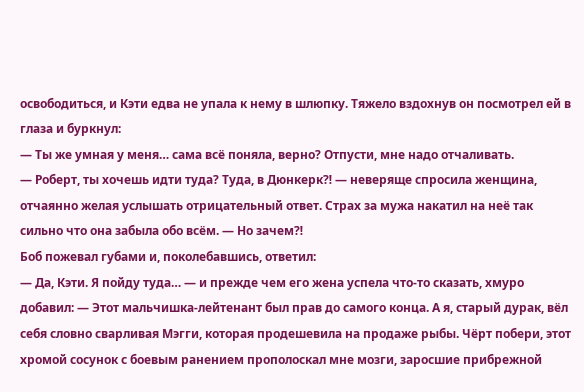освободиться, и Кэти едва не упала к нему в шлюпку. Тяжело вздохнув он посмотрел ей в глаза и буркнул:
— Ты же умная у меня… сама всё поняла, верно? Отпусти, мне надо отчаливать.
— Роберт, ты хочешь идти туда? Туда, в Дюнкерк⁈ — неверяще спросила женщина, отчаянно желая услышать отрицательный ответ. Страх за мужа накатил на неё так сильно что она забыла обо всём. — Но зачем⁈
Боб пожевал губами и, поколебавшись, ответил:
— Да, Кэти. Я пойду туда… — и прежде чем его жена успела что-то сказать, хмуро добавил: — Этот мальчишка-лейтенант был прав до самого конца. А я, старый дурак, вёл себя словно сварливая Мэгги, которая продешевила на продаже рыбы. Чёрт побери, этот хромой сосунок с боевым ранением прополоскал мне мозги, заросшие прибрежной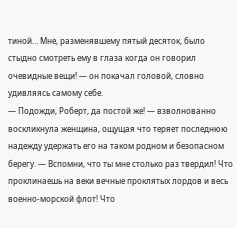тиной… Мне, разменявшему пятый десяток, было стыдно смотреть ему в глаза когда он говорил очевидные вещи! — он покачал головой, словно удивляясь самому себе.
— Подожди, Роберт, да постой же! — взволнованно воскликнула женщина, ощущая что теряет последнюю надежду удержать его на таком родном и безопасном берегу. — Вспомни, что ты мне столько раз твердил! Что проклинаешь на веки вечные проклятых лордов и весь военно-морской флот! Что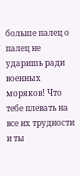больше палец о палец не ударишь ради военных моряков! Что тебе плевать на все их трудности и ты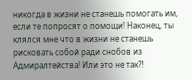никогда в жизни не станешь помогать им, если те попросят о помощи! Наконец, ты клялся мне что в жизни не станешь рисковать собой ради снобов из Адмиралтейства! Или это не так⁈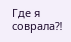Где я соврала⁈